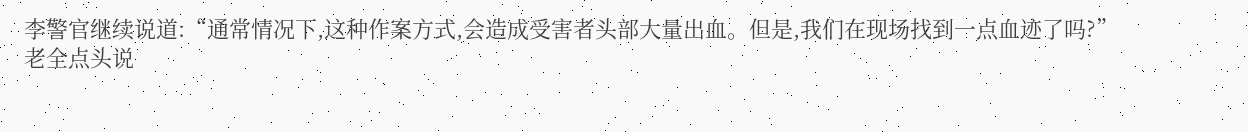李警官继续说道:“通常情况下,这种作案方式,会造成受害者头部大量出血。但是,我们在现场找到一点血迹了吗?”
老全点头说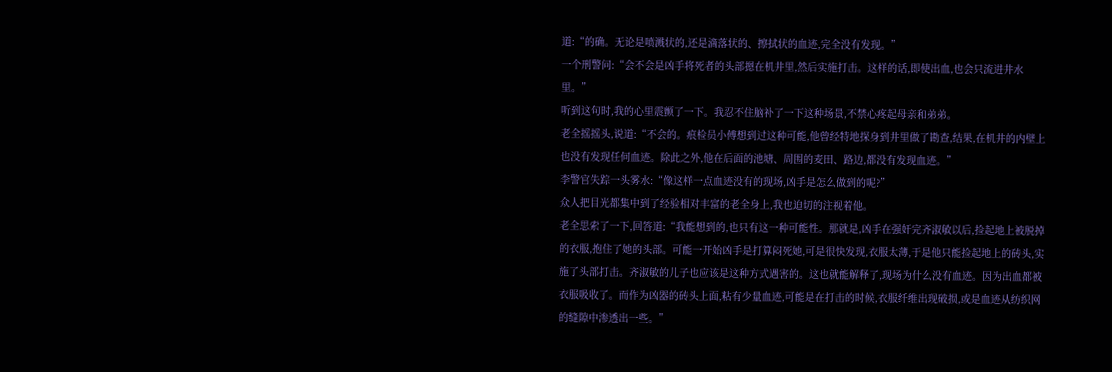道:“的确。无论是喷溅状的,还是滴落状的、擦拭状的血迹,完全没有发现。”
一个刑警问:“会不会是凶手将死者的头部摁在机井里,然后实施打击。这样的话,即使出血,也会只流进井水里。”
听到这句时,我的心里震颤了一下。我忍不住脑补了一下这种场景,不禁心疼起母亲和弟弟。
老全摇摇头,说道:“不会的。痕检员小傅想到过这种可能,他曾经特地探身到井里做了勘查,结果,在机井的内壁上也没有发现任何血迹。除此之外,他在后面的池塘、周围的麦田、路边,都没有发现血迹。”
李警官失踪一头雾水:“像这样一点血迹没有的现场,凶手是怎么做到的呢?”
众人把目光都集中到了经验相对丰富的老全身上,我也迫切的注视着他。
老全思索了一下,回答道:“我能想到的,也只有这一种可能性。那就是,凶手在强奸完齐淑敏以后,捡起地上被脱掉的衣服,抱住了她的头部。可能一开始凶手是打算闷死她,可是很快发现,衣服太薄,于是他只能捡起地上的砖头,实施了头部打击。齐淑敏的儿子也应该是这种方式遇害的。这也就能解释了,现场为什么没有血迹。因为出血都被衣服吸收了。而作为凶器的砖头上面,粘有少量血迹,可能是在打击的时候,衣服纤维出现破损,或是血迹从纺织网的缝隙中渗透出一些。”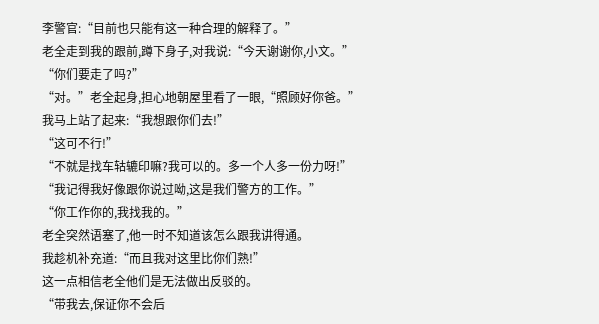李警官:“目前也只能有这一种合理的解释了。”
老全走到我的跟前,蹲下身子,对我说:“今天谢谢你,小文。”
“你们要走了吗?”
“对。”老全起身,担心地朝屋里看了一眼,“照顾好你爸。”
我马上站了起来:“我想跟你们去!”
“这可不行!”
“不就是找车轱辘印嘛?我可以的。多一个人多一份力呀!”
“我记得我好像跟你说过呦,这是我们警方的工作。”
“你工作你的,我找我的。”
老全突然语塞了,他一时不知道该怎么跟我讲得通。
我趁机补充道:“而且我对这里比你们熟!”
这一点相信老全他们是无法做出反驳的。
“带我去,保证你不会后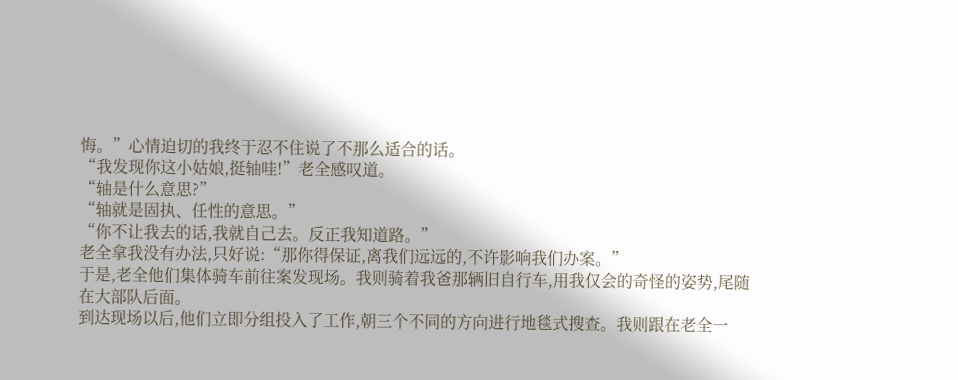悔。”心情迫切的我终于忍不住说了不那么适合的话。
“我发现你这小姑娘,挺轴哇!”老全感叹道。
“轴是什么意思?”
“轴就是固执、任性的意思。”
“你不让我去的话,我就自己去。反正我知道路。”
老全拿我没有办法,只好说:“那你得保证,离我们远远的,不许影响我们办案。”
于是,老全他们集体骑车前往案发现场。我则骑着我爸那辆旧自行车,用我仅会的奇怪的姿势,尾随在大部队后面。
到达现场以后,他们立即分组投入了工作,朝三个不同的方向进行地毯式搜查。我则跟在老全一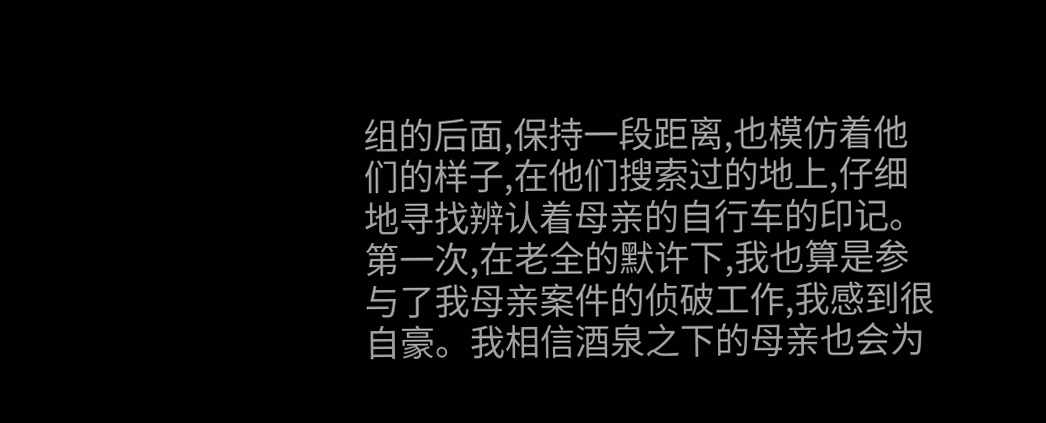组的后面,保持一段距离,也模仿着他们的样子,在他们搜索过的地上,仔细地寻找辨认着母亲的自行车的印记。
第一次,在老全的默许下,我也算是参与了我母亲案件的侦破工作,我感到很自豪。我相信酒泉之下的母亲也会为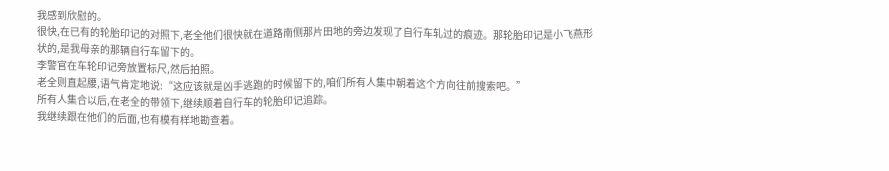我感到欣慰的。
很快,在已有的轮胎印记的对照下,老全他们很快就在道路南侧那片田地的旁边发现了自行车轧过的痕迹。那轮胎印记是小飞燕形状的,是我母亲的那辆自行车留下的。
李警官在车轮印记旁放置标尺,然后拍照。
老全则直起腰,语气肯定地说:“这应该就是凶手逃跑的时候留下的,咱们所有人集中朝着这个方向往前搜索吧。”
所有人集合以后,在老全的带领下,继续顺着自行车的轮胎印记追踪。
我继续跟在他们的后面,也有模有样地勘查着。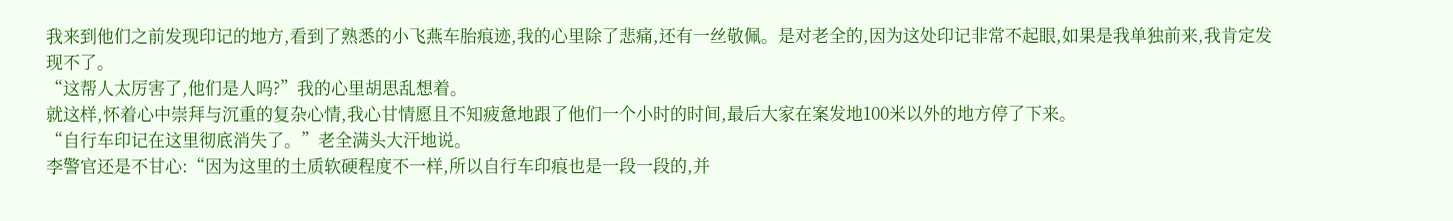我来到他们之前发现印记的地方,看到了熟悉的小飞燕车胎痕迹,我的心里除了悲痛,还有一丝敬佩。是对老全的,因为这处印记非常不起眼,如果是我单独前来,我肯定发现不了。
“这帮人太厉害了,他们是人吗?”我的心里胡思乱想着。
就这样,怀着心中崇拜与沉重的复杂心情,我心甘情愿且不知疲惫地跟了他们一个小时的时间,最后大家在案发地100米以外的地方停了下来。
“自行车印记在这里彻底消失了。”老全满头大汗地说。
李警官还是不甘心:“因为这里的土质软硬程度不一样,所以自行车印痕也是一段一段的,并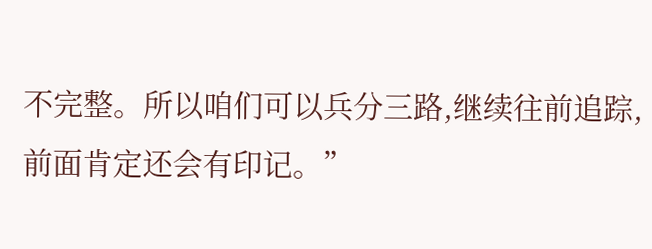不完整。所以咱们可以兵分三路,继续往前追踪,前面肯定还会有印记。”